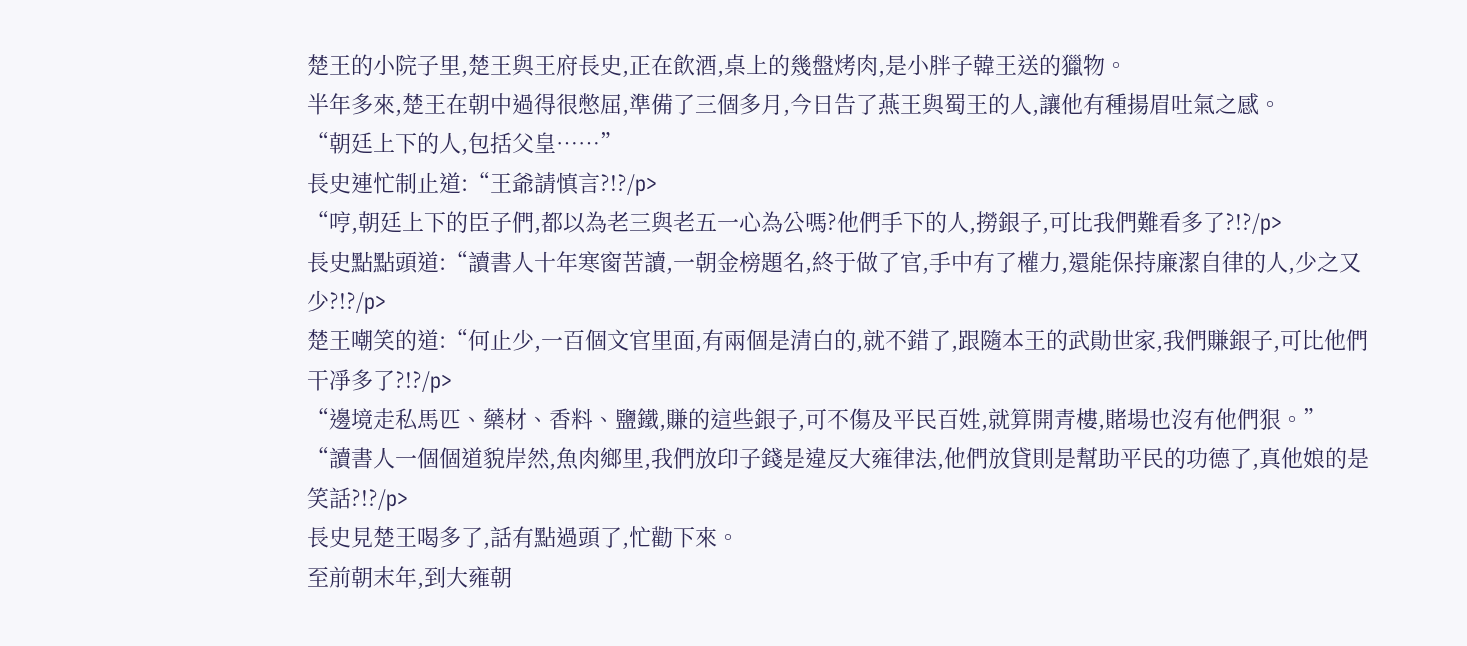楚王的小院子里,楚王與王府長史,正在飲酒,桌上的幾盤烤肉,是小胖子韓王送的獵物。
半年多來,楚王在朝中過得很憋屈,準備了三個多月,今日告了燕王與蜀王的人,讓他有種揚眉吐氣之感。
“朝廷上下的人,包括父皇……”
長史連忙制止道:“王爺請慎言?!?/p>
“哼,朝廷上下的臣子們,都以為老三與老五一心為公嗎?他們手下的人,撈銀子,可比我們難看多了?!?/p>
長史點點頭道:“讀書人十年寒窗苦讀,一朝金榜題名,終于做了官,手中有了權力,還能保持廉潔自律的人,少之又少?!?/p>
楚王嘲笑的道:“何止少,一百個文官里面,有兩個是清白的,就不錯了,跟隨本王的武勛世家,我們賺銀子,可比他們干凈多了?!?/p>
“邊境走私馬匹、藥材、香料、鹽鐵,賺的這些銀子,可不傷及平民百姓,就算開青樓,賭場也沒有他們狠。”
“讀書人一個個道貌岸然,魚肉鄉里,我們放印子錢是違反大雍律法,他們放貸則是幫助平民的功德了,真他娘的是笑話?!?/p>
長史見楚王喝多了,話有點過頭了,忙勸下來。
至前朝末年,到大雍朝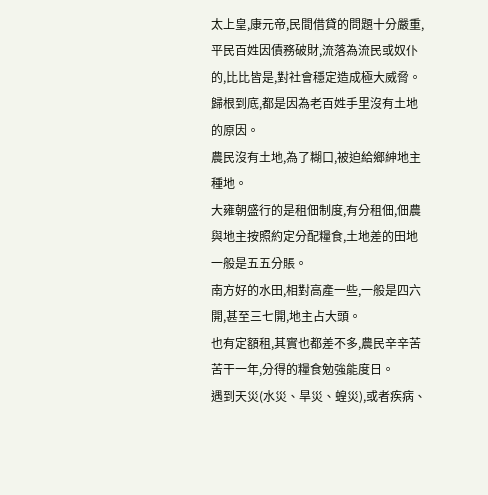太上皇,康元帝,民間借貸的問題十分嚴重,平民百姓因債務破財,流落為流民或奴仆的,比比皆是,對社會穩定造成極大威脅。
歸根到底,都是因為老百姓手里沒有土地的原因。
農民沒有土地,為了糊口,被迫給鄉紳地主種地。
大雍朝盛行的是租佃制度,有分租佃,佃農與地主按照約定分配糧食,土地差的田地一般是五五分賬。
南方好的水田,相對高產一些,一般是四六開,甚至三七開,地主占大頭。
也有定額租,其實也都差不多,農民辛辛苦苦干一年,分得的糧食勉強能度日。
遇到天災(水災、旱災、蝗災),或者疾病、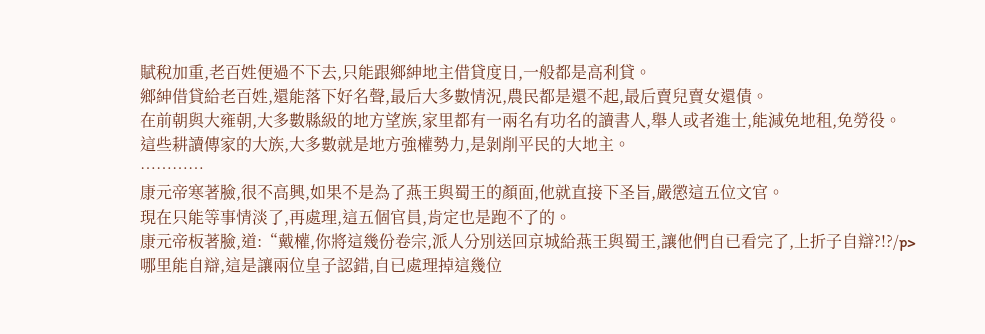賦稅加重,老百姓便過不下去,只能跟鄉紳地主借貸度日,一般都是高利貸。
鄉紳借貸給老百姓,還能落下好名聲,最后大多數情況,農民都是還不起,最后賣兒賣女還債。
在前朝與大雍朝,大多數縣級的地方望族,家里都有一兩名有功名的讀書人,舉人或者進士,能減免地租,免勞役。
這些耕讀傳家的大族,大多數就是地方強權勢力,是剝削平民的大地主。
…………
康元帝寒著臉,很不高興,如果不是為了燕王與蜀王的顏面,他就直接下圣旨,嚴懲這五位文官。
現在只能等事情淡了,再處理,這五個官員,肯定也是跑不了的。
康元帝板著臉,道:“戴權,你將這幾份卷宗,派人分別送回京城給燕王與蜀王,讓他們自已看完了,上折子自辯?!?/p>
哪里能自辯,這是讓兩位皇子認錯,自已處理掉這幾位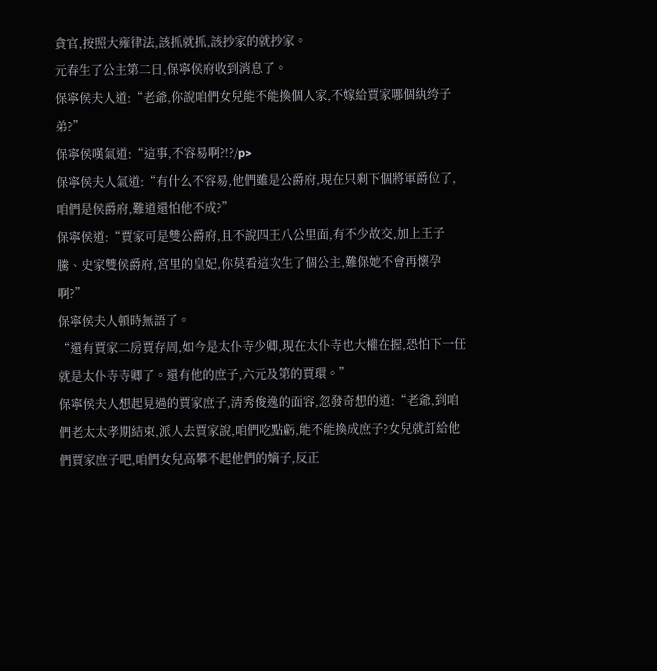貪官,按照大雍律法,該抓就抓,該抄家的就抄家。
元春生了公主第二日,保寧侯府收到消息了。
保寧侯夫人道:“老爺,你說咱們女兒能不能換個人家,不嫁給賈家哪個紈绔子弟?”
保寧侯嘆氣道:“這事,不容易啊?!?/p>
保寧侯夫人氣道:“有什么不容易,他們雖是公爵府,現在只剩下個將軍爵位了,咱們是侯爵府,難道還怕他不成?”
保寧侯道:“賈家可是雙公爵府,且不說四王八公里面,有不少故交,加上王子騰、史家雙侯爵府,宮里的皇妃,你莫看這次生了個公主,難保她不會再懷孕啊?”
保寧侯夫人頓時無語了。
“還有賈家二房賈存周,如今是太仆寺少卿,現在太仆寺也大權在握,恐怕下一任就是太仆寺寺卿了。還有他的庶子,六元及第的賈環。”
保寧侯夫人想起見過的賈家庶子,清秀俊逸的面容,忽發奇想的道:“老爺,到咱們老太太孝期結束,派人去賈家說,咱們吃點虧,能不能換成庶子?女兒就訂給他們賈家庶子吧,咱們女兒高攀不起他們的嫡子,反正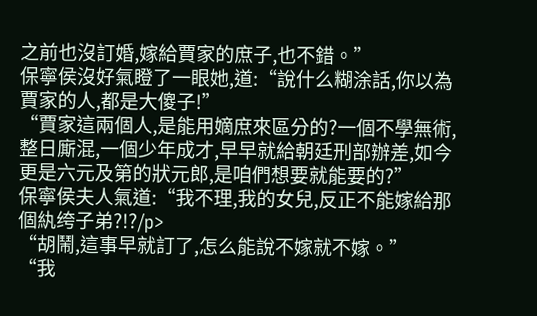之前也沒訂婚,嫁給賈家的庶子,也不錯。”
保寧侯沒好氣瞪了一眼她,道:“說什么糊涂話,你以為賈家的人,都是大傻子!”
“賈家這兩個人,是能用嫡庶來區分的?一個不學無術,整日廝混,一個少年成才,早早就給朝廷刑部辦差,如今更是六元及第的狀元郎,是咱們想要就能要的?”
保寧侯夫人氣道:“我不理,我的女兒,反正不能嫁給那個紈绔子弟?!?/p>
“胡鬧,這事早就訂了,怎么能說不嫁就不嫁。”
“我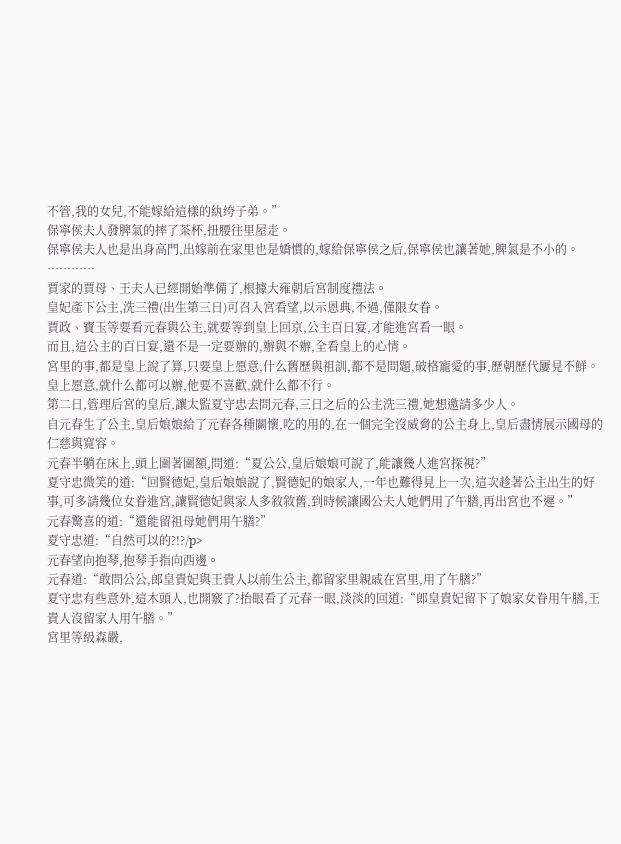不管,我的女兒,不能嫁給這樣的紈绔子弟。”
保寧侯夫人發脾氣的摔了茶杯,扭腰往里屋走。
保寧侯夫人也是出身高門,出嫁前在家里也是嬌慣的,嫁給保寧侯之后,保寧侯也讓著她,脾氣是不小的。
…………
賈家的賈母、王夫人已經開始準備了,根據大雍朝后宮制度禮法。
皇妃產下公主,洗三禮(出生第三日)可召入宮看望,以示恩典,不過,僅限女眷。
賈政、寶玉等要看元春與公主,就要等到皇上回京,公主百日宴,才能進宮看一眼。
而且,這公主的百日宴,還不是一定要辦的,辦與不辦,全看皇上的心情。
宮里的事,都是皇上說了算,只要皇上愿意,什么舊歷與祖訓,都不是問題,破格寵愛的事,歷朝歷代屢見不鮮。
皇上愿意,就什么都可以辦,他要不喜歡,就什么都不行。
第二日,管理后宮的皇后,讓太監夏守忠去問元春,三日之后的公主洗三禮,她想邀請多少人。
自元春生了公主,皇后娘娘給了元春各種關懷,吃的用的,在一個完全沒威脅的公主身上,皇后盡情展示國母的仁慈與寬容。
元春半躺在床上,頭上圍著圍額,問道:“夏公公,皇后娘娘可說了,能讓幾人進宮探視?”
夏守忠微笑的道:“回賢德妃,皇后娘娘說了,賢德妃的娘家人,一年也難得見上一次,這次趁著公主出生的好事,可多請幾位女眷進宮,讓賢德妃與家人多敘敘舊,到時候讓國公夫人她們用了午膳,再出宮也不遲。”
元春驚喜的道:“還能留祖母她們用午膳?”
夏守忠道:“自然可以的?!?/p>
元春望向抱琴,抱琴手指向西邊。
元春道:“敢問公公,郎皇貴妃與王貴人以前生公主,都留家里親戚在宮里,用了午膳?”
夏守忠有些意外,這木頭人,也開竅了?抬眼看了元春一眼,淡淡的回道:“郎皇貴妃留下了娘家女眷用午膳,王貴人沒留家人用午膳。”
宮里等級森嚴,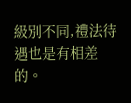級別不同,禮法待遇也是有相差的。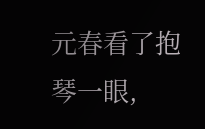元春看了抱琴一眼,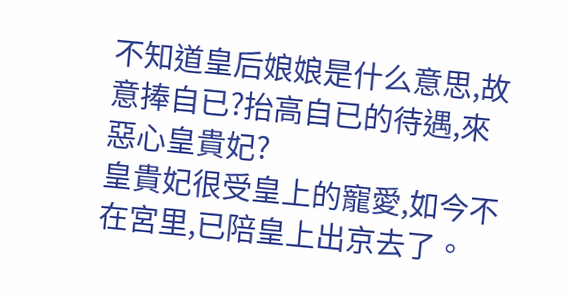不知道皇后娘娘是什么意思,故意捧自已?抬高自已的待遇,來惡心皇貴妃?
皇貴妃很受皇上的寵愛,如今不在宮里,已陪皇上出京去了。